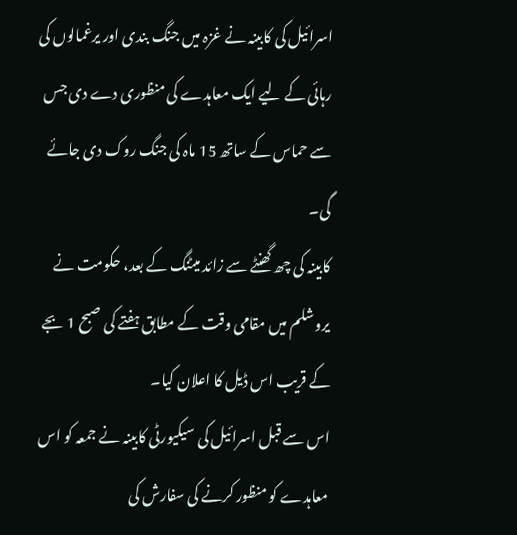اسرائیل کی کابینہ نے غزہ میں جنگ بندی اور یرغمالوں کی رہائی کے لیے ایک معاہدے کی منظوری دے دی جس سے حماس کے ساتھ 15 ماہ کی جنگ روک دی جائے گی۔
کابینہ کی چھ گھنٹے سے زائد میٹنگ کے بعد، حکومت نے یروشلم میں مقامی وقت کے مطابق ہفتے کی صبح 1 بجے کے قریب اس ڈیل کا اعلان کیا۔
اس سے قبل اسرائیل کی سیکیورٹی کابینہ نے جمعہ کو اس معاہدے کو منظور کرنے کی سفارش کی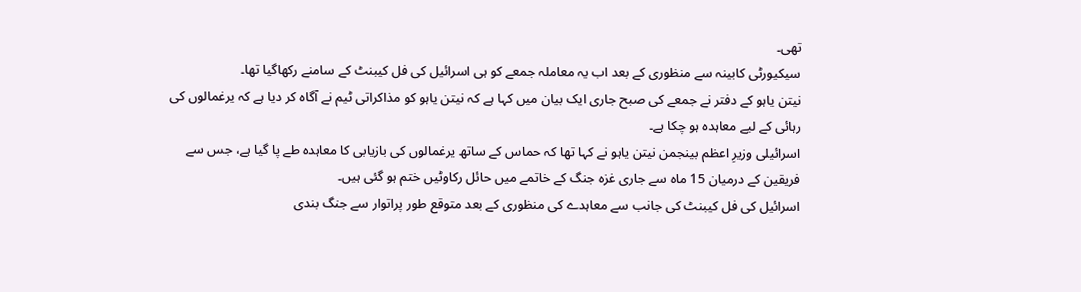تھی۔
سیکیورٹی کابینہ سے منظوری کے بعد اب یہ معاملہ جمعے کو ہی اسرائیل کی فل کیبنٹ کے سامنے رکھاگیا تھا۔
نیتن یاہو کے دفتر نے جمعے کی صبح جاری ایک بیان میں کہا ہے کہ نیتن یاہو کو مذاکراتی ٹیم نے آگاہ کر دیا ہے کہ یرغمالوں کی رہائی کے لیے معاہدہ ہو چکا ہے۔
اسرائیلی وزیرِ اعظم بینجمن نیتن یاہو نے کہا تھا کہ حماس کے ساتھ یرغمالوں کی بازیابی کا معاہدہ طے پا گیا ہے، جس سے فریقین کے درمیان 15 ماہ سے جاری غزہ جنگ کے خاتمے میں حائل رکاوٹیں ختم ہو گئی ہیں۔
اسرائیل کی فل کیبنٹ کی جانب سے معاہدے کی منظوری کے بعد متوقع طور پراتوار سے جنگ بندی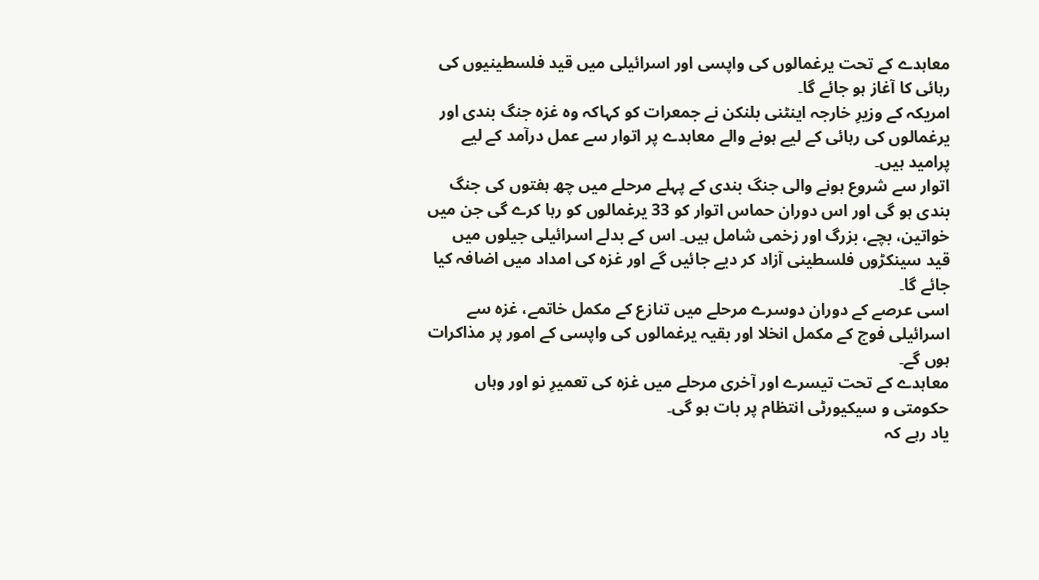معاہدے کے تحت یرغمالوں کی واپسی اور اسرائیلی میں قید فلسطینیوں کی رہائی کا آغاز ہو جائے گا۔
امریکہ کے وزیرِ خارجہ اینٹنی بلنکن نے جمعرات کو کہاکہ وہ غزہ جنگ بندی اور یرغمالوں کی رہائی کے لیے ہونے والے معاہدے پر اتوار سے عمل درآمد کے لیے پرامید ہیں۔
اتوار سے شروع ہونے والی جنگ بندی کے پہلے مرحلے میں چھ ہفتوں کی جنگ بندی ہو گی اور اس دوران حماس اتوار کو 33 یرغمالوں کو رہا کرے گی جن میں خواتین، بچے، بزرگ اور زخمی شامل ہیں۔ اس کے بدلے اسرائیلی جیلوں میں قید سینکڑوں فلسطینی آزاد کر دیے جائیں گے اور غزہ کی امداد میں اضافہ کیا جائے گا۔
اسی عرصے کے دوران دوسرے مرحلے میں تنازع کے مکمل خاتمے، غزہ سے اسرائیلی فوج کے مکمل انخلا اور بقیہ یرغمالوں کی واپسی کے امور پر مذاکرات ہوں گے۔
معاہدے کے تحت تیسرے اور آخری مرحلے میں غزہ کی تعمیرِ نو اور وہاں حکومتی و سیکیورٹی انتظام پر بات ہو گی۔
یاد رہے کہ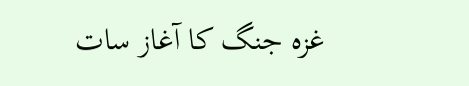غزہ جنگ کا آغاز سات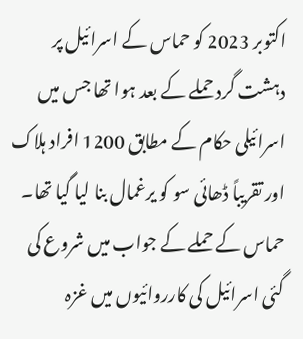اکتوبر 2023 کو حماس کے اسرائیل پر دہشت گرد حملے کے بعد ہوا تھا جس میں اسرائیلی حکام کے مطابق 1200 افراد ہلاک اور تقریباً ڈھائی سو کو یرغمال بنا لیا گیا تھا۔
حماس کے حملے کے جواب میں شروع کی گئی اسرائیل کی کارروائیوں میں غزہ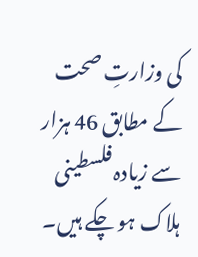کی وزارتِ صحت کے مطابق 46 ہزار سے زیادہ فلسطینی ہلاک ہو چکے ہیں۔